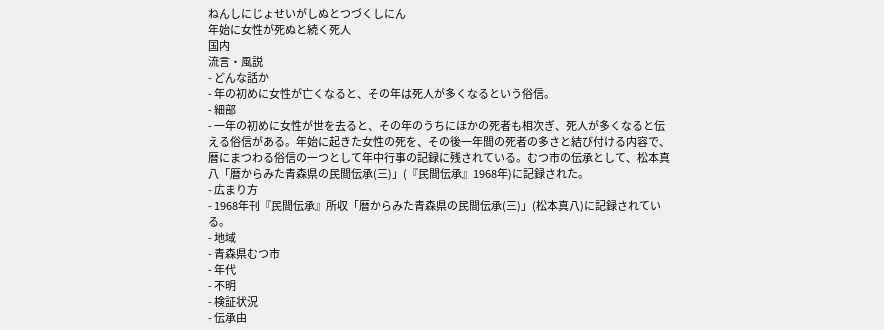ねんしにじょせいがしぬとつづくしにん
年始に女性が死ぬと続く死人
国内
流言・風説
- どんな話か
- 年の初めに女性が亡くなると、その年は死人が多くなるという俗信。
- 細部
- 一年の初めに女性が世を去ると、その年のうちにほかの死者も相次ぎ、死人が多くなると伝える俗信がある。年始に起きた女性の死を、その後一年間の死者の多さと結び付ける内容で、暦にまつわる俗信の一つとして年中行事の記録に残されている。むつ市の伝承として、松本真八「暦からみた青森県の民間伝承(三)」(『民間伝承』1968年)に記録された。
- 広まり方
- 1968年刊『民間伝承』所収「暦からみた青森県の民間伝承(三)」(松本真八)に記録されている。
- 地域
- 青森県むつ市
- 年代
- 不明
- 検証状況
- 伝承由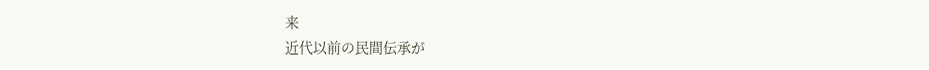来
近代以前の民間伝承が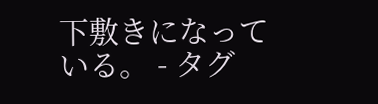下敷きになっている。 - タグ